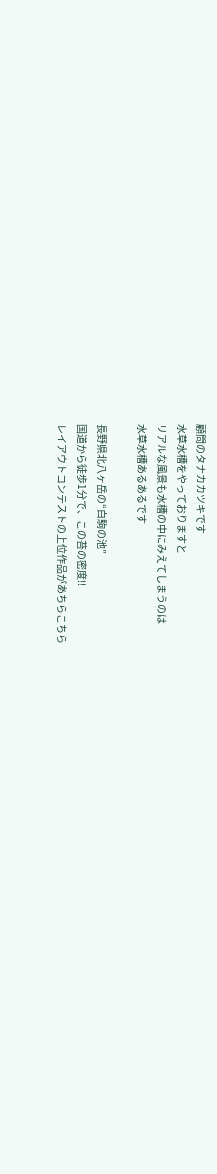顧問のタナカカツキです
水草水槽をやっておりますと
リアルな風景も水槽の中にみえてしまうのは
水草水槽あるあるです

長野県北八ヶ岳の“白駒の池”
国道から徒歩1分で、この苔の密度!!
レイアウトコンテストの上位作品があちらこちら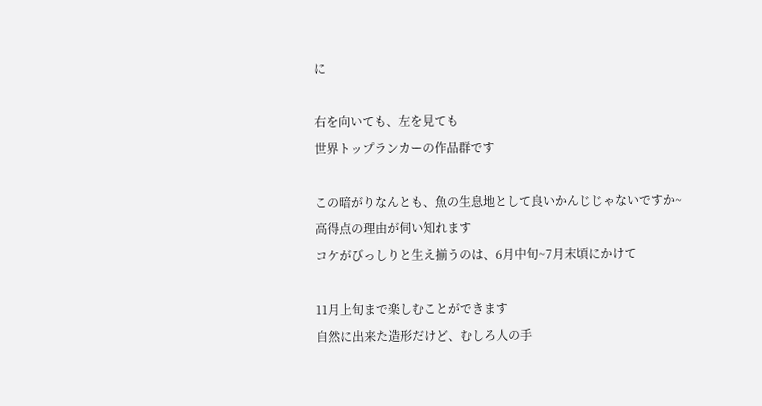に

右を向いても、左を見ても
世界トップランカーの作品群です

この暗がりなんとも、魚の生息地として良いかんじじゃないですか~
高得点の理由が伺い知れます
コケがびっしりと生え揃うのは、6月中旬~7月末頃にかけて

11月上旬まで楽しむことができます
自然に出来た造形だけど、むしろ人の手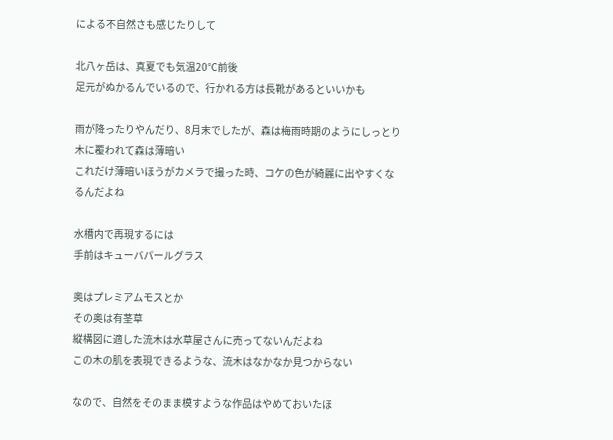による不自然さも感じたりして

北八ヶ岳は、真夏でも気温20℃前後
足元がぬかるんでいるので、行かれる方は長靴があるといいかも

雨が降ったりやんだり、8月末でしたが、森は梅雨時期のようにしっとり
木に覆われて森は薄暗い
これだけ薄暗いほうがカメラで撮った時、コケの色が綺麗に出やすくなるんだよね

水槽内で再現するには
手前はキューバパールグラス

奥はプレミアムモスとか
その奥は有茎草
縦構図に適した流木は水草屋さんに売ってないんだよね
この木の肌を表現できるような、流木はなかなか見つからない

なので、自然をそのまま模すような作品はやめておいたほ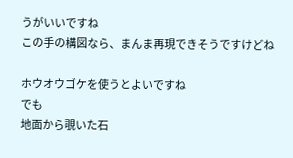うがいいですね
この手の構図なら、まんま再現できそうですけどね

ホウオウゴケを使うとよいですね
でも
地面から覗いた石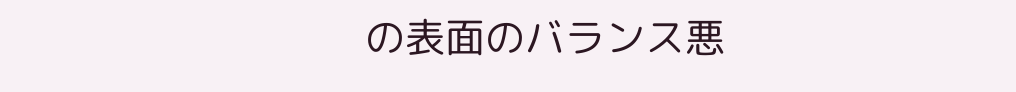の表面のバランス悪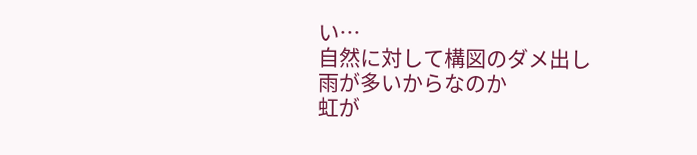い…
自然に対して構図のダメ出し
雨が多いからなのか
虹が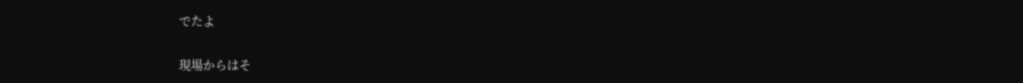でたよ

現場からはそ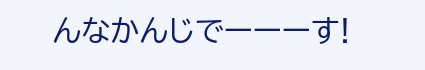んなかんじでーーーす!